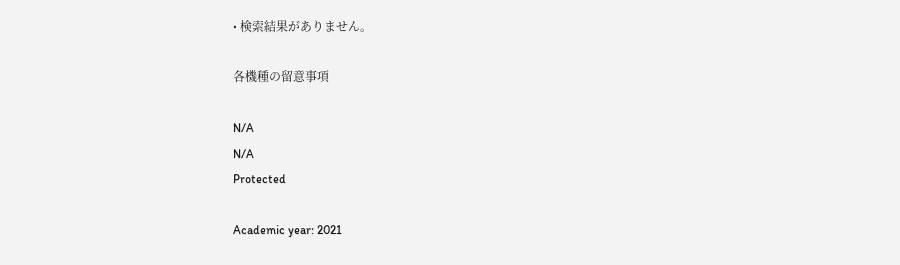• 検索結果がありません。

各機種の留意事項

N/A
N/A
Protected

Academic year: 2021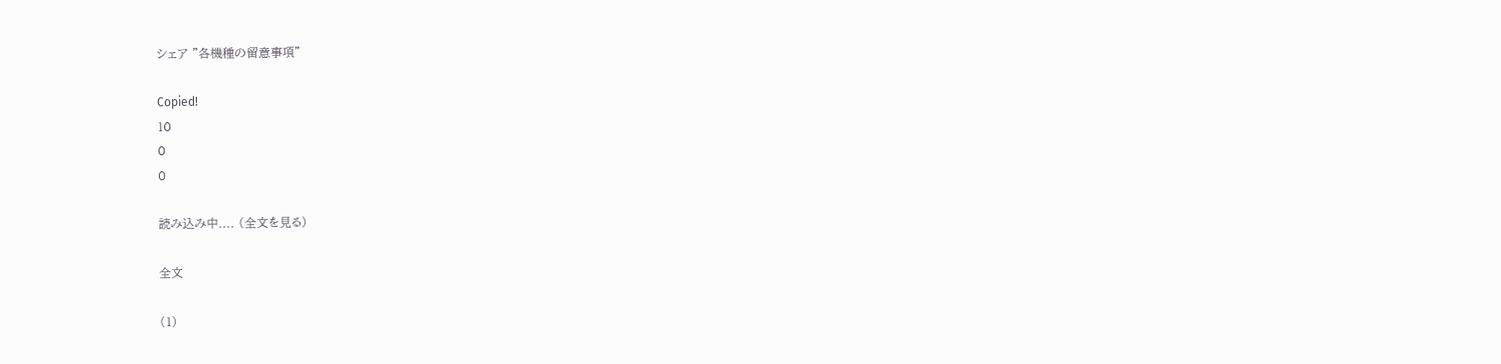シェア "各機種の留意事項"

Copied!
10
0
0

読み込み中.... (全文を見る)

全文

(1)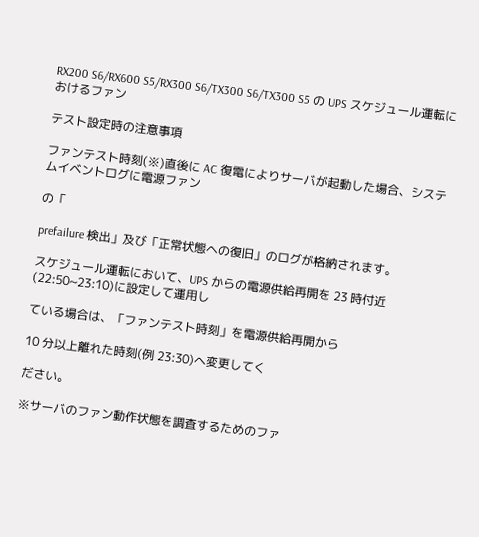RX200 S6/RX600 S5/RX300 S6/TX300 S6/TX300 S5 の UPS スケジュール運転におけるファン

テスト設定時の注意事項

ファンテスト時刻(※)直後に AC 復電によりサーバが起動した場合、システムイベントログに電源ファン

の「

prefailure 検出」及び「正常状態への復旧」のログが格納されます。

スケジュール運転において、UPS からの電源供給再開を 23 時付近(22:50~23:10)に設定して運用し

ている場合は、「ファンテスト時刻」を電源供給再開から

10 分以上離れた時刻(例 23:30)へ変更してく

ださい。

※サーバのファン動作状態を調査するためのファ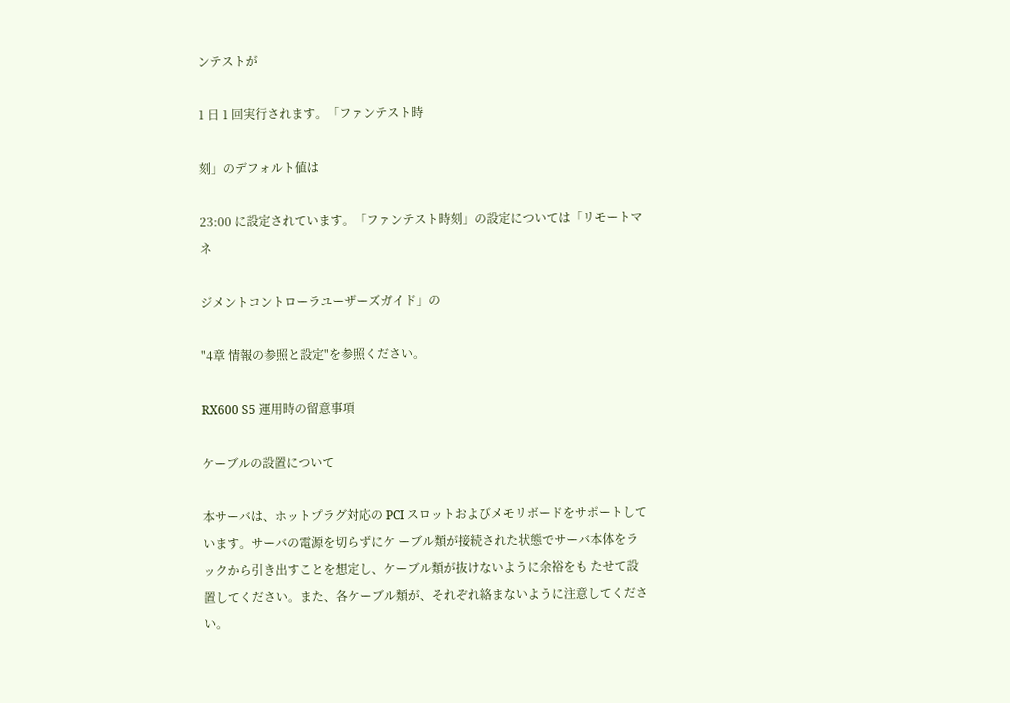ンテストが

1 日 1 回実行されます。「ファンテスト時

刻」のデフォルト値は

23:00 に設定されています。「ファンテスト時刻」の設定については「リモートマネ

ジメントコントローラユーザーズガイド」の

"4章 情報の参照と設定"を参照ください。

RX600 S5 運用時の留意事項

ケーブルの設置について

本サーバは、ホットプラグ対応の PCI スロットおよびメモリボードをサポートしています。サーバの電源を切らずにケ ーブル類が接続された状態でサーバ本体をラックから引き出すことを想定し、ケーブル類が抜けないように余裕をも たせて設置してください。また、各ケーブル類が、それぞれ絡まないように注意してください。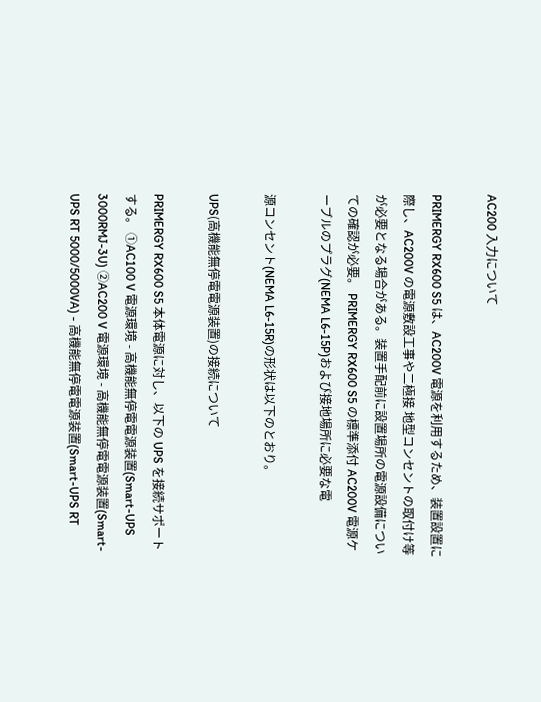AC200 入力について

PRIMERGY RX600 S5 は、AC200V 電源を利用するため、装置設置に際し、AC200V の電源敷設工事や二極接 地型コンセントの取付け等が必要となる場合がある。装置手配前に設置場所の電源設備についての確認が必要。 PRIMERGY RX600 S5 の標準添付 AC200V 電源ケーブルのプラグ(NEMA L6-15P)および接地場所に必要な電

源コンセント(NEMA L6-15R)の形状は以下のとおり。

UPS(高機能無停電電源装置)の接続について

PRIMERGY RX600 S5 本体電源に対し、以下の UPS を接続サポートする。 ①AC100 V 電源環境 - 高機能無停電電源装置(Smart-UPS 3000RMJ-3U) ②AC200 V 電源環境 - 高機能無停電電源装置(Smart-UPS RT 5000/5000VA) - 高機能無停電電源装置(Smart-UPS RT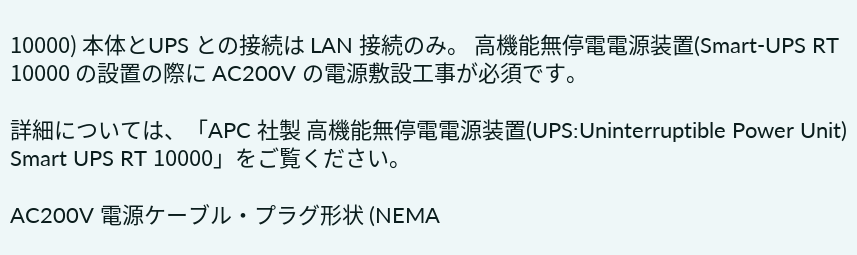10000) 本体とUPS との接続は LAN 接続のみ。 高機能無停電電源装置(Smart-UPS RT 10000 の設置の際に AC200V の電源敷設工事が必須です。

詳細については、「APC 社製 高機能無停電電源装置(UPS:Uninterruptible Power Unit) Smart UPS RT 10000」をご覧ください。

AC200V 電源ケーブル・プラグ形状 (NEMA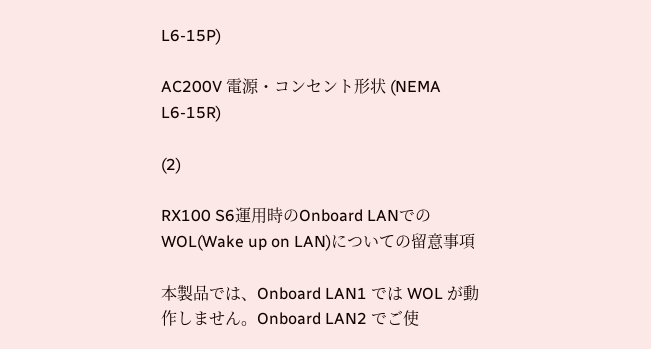L6-15P)

AC200V 電源・コンセント形状 (NEMA L6-15R)

(2)

RX100 S6運用時のOnboard LANでのWOL(Wake up on LAN)についての留意事項

本製品では、Onboard LAN1 では WOL が動作しません。Onboard LAN2 でご使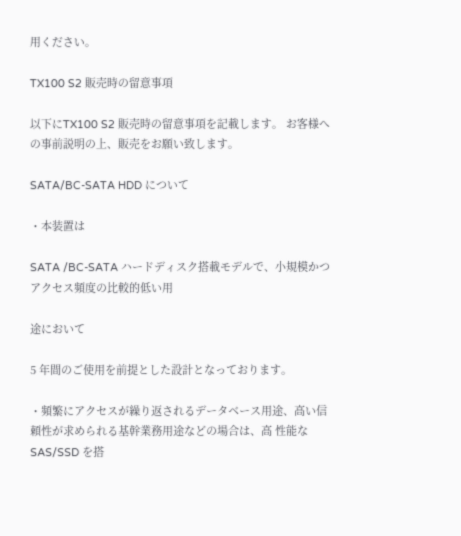用ください。

TX100 S2 販売時の留意事項

以下にTX100 S2 販売時の留意事項を記載します。 お客様への事前説明の上、販売をお願い致します。

SATA/BC-SATA HDD について

・本装置は

SATA /BC-SATA ハードディスク搭載モデルで、小規模かつアクセス頻度の比較的低い用

途において

5 年間のご使用を前提とした設計となっております。

・頻繁にアクセスが繰り返されるデータベース用途、高い信頼性が求められる基幹業務用途などの場合は、高 性能なSAS/SSD を搭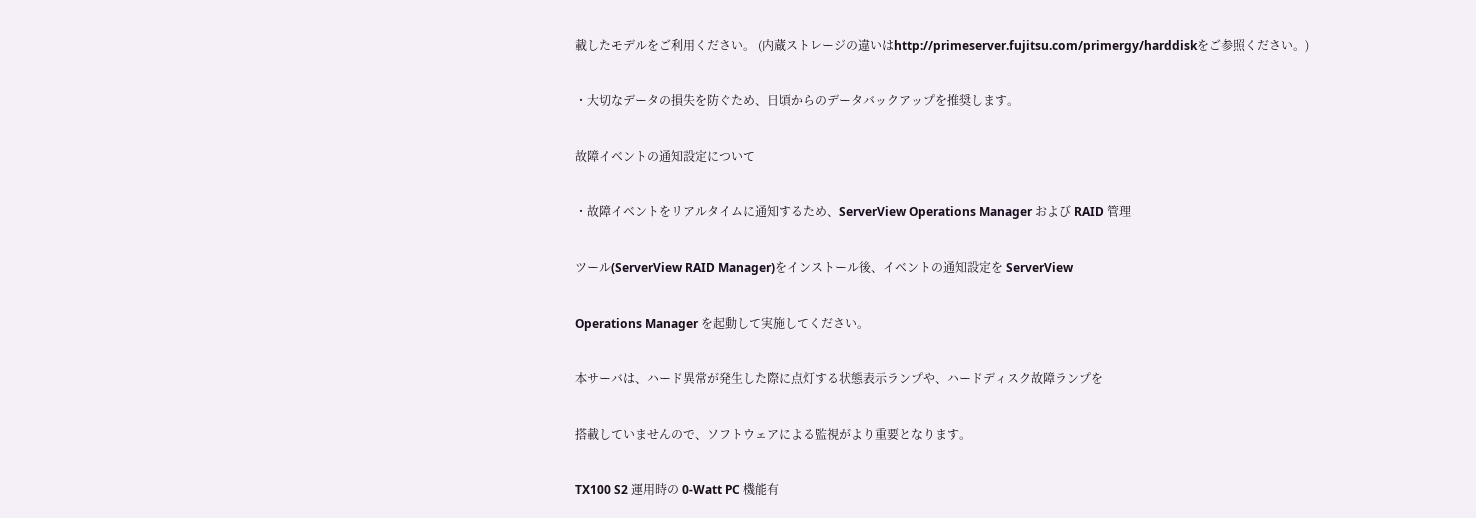載したモデルをご利用ください。 (内蔵ストレージの違いはhttp://primeserver.fujitsu.com/primergy/harddiskをご参照ください。)

・大切なデータの損失を防ぐため、日頃からのデータバックアップを推奨します。

故障イベントの通知設定について

・故障イベントをリアルタイムに通知するため、ServerView Operations Manager および RAID 管理

ツール(ServerView RAID Manager)をインストール後、イベントの通知設定を ServerView

Operations Manager を起動して実施してください。

本サーバは、ハード異常が発生した際に点灯する状態表示ランプや、ハードディスク故障ランプを

搭載していませんので、ソフトウェアによる監視がより重要となります。

TX100 S2 運用時の 0-Watt PC 機能有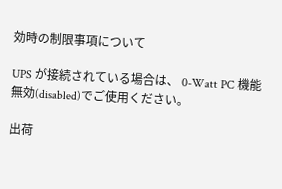効時の制限事項について

UPS が接続されている場合は、 0-Watt PC 機能無効(disabled)でご使用ください。

出荷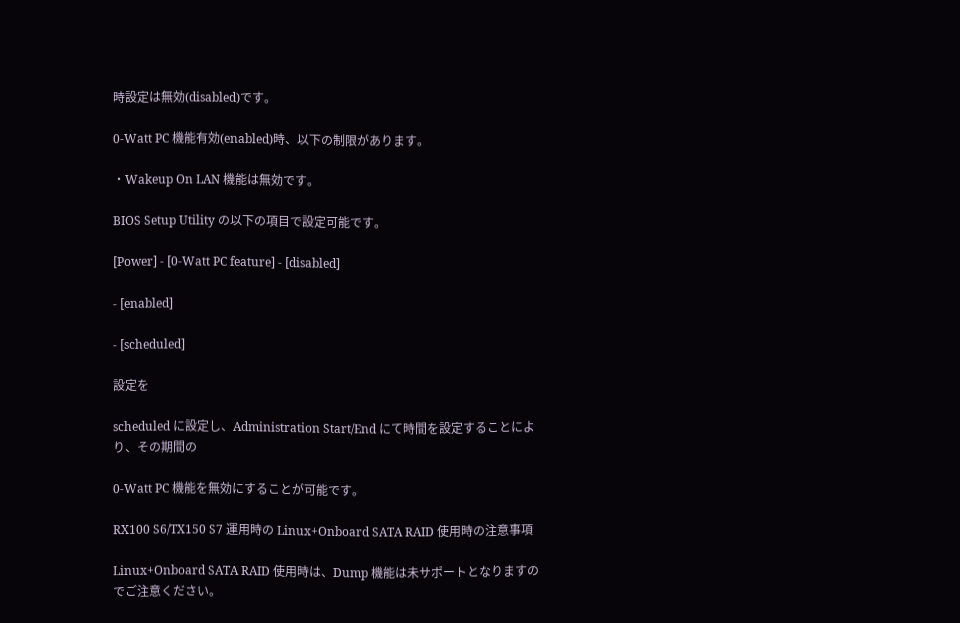時設定は無効(disabled)です。

0-Watt PC 機能有効(enabled)時、以下の制限があります。

・Wakeup On LAN 機能は無効です。

BIOS Setup Utility の以下の項目で設定可能です。

[Power] - [0-Watt PC feature] - [disabled]

- [enabled]

- [scheduled]

設定を

scheduled に設定し、Administration Start/End にて時間を設定することにより、その期間の

0-Watt PC 機能を無効にすることが可能です。

RX100 S6/TX150 S7 運用時の Linux+Onboard SATA RAID 使用時の注意事項

Linux+Onboard SATA RAID 使用時は、Dump 機能は未サポートとなりますのでご注意ください。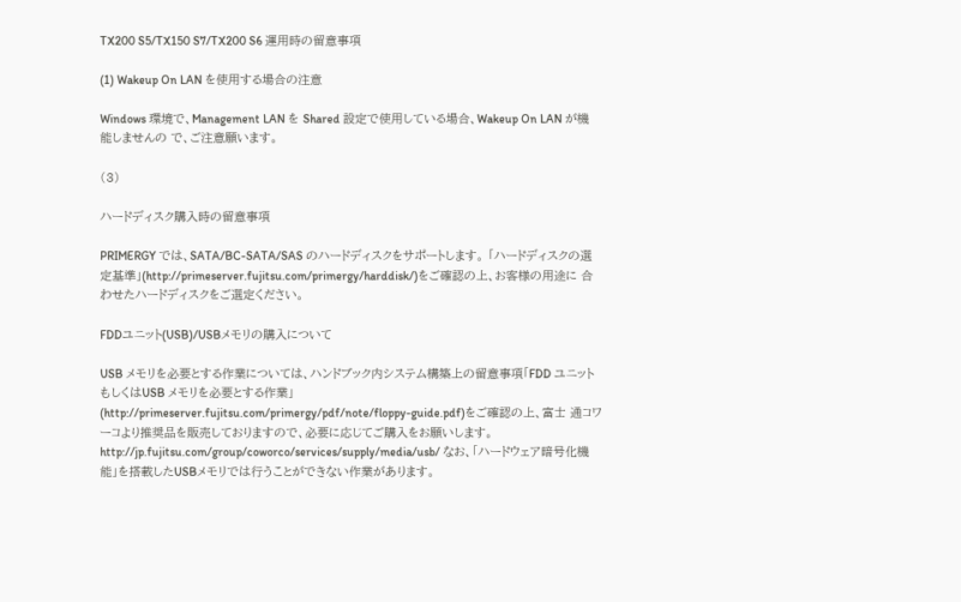TX200 S5/TX150 S7/TX200 S6 運用時の留意事項

(1) Wakeup On LAN を使用する場合の注意

Windows 環境で、Management LAN を Shared 設定で使用している場合、Wakeup On LAN が機能しませんの で、ご注意願います。

(3)

ハードディスク購入時の留意事項

PRIMERGY では、SATA/BC-SATA/SAS のハードディスクをサポートします。 「ハードディスクの選定基準」(http://primeserver.fujitsu.com/primergy/harddisk/)をご確認の上、お客様の用途に 合わせたハードディスクをご選定ください。

FDDユニット(USB)/USBメモリの購入について

USB メモリを必要とする作業については、ハンドブック内システム構築上の留意事項「FDD ユニットもしくはUSB メモリを必要とする作業」(http://primeserver.fujitsu.com/primergy/pdf/note/floppy-guide.pdf)をご確認の上、富士 通コワーコより推奨品を販売しておりますので、必要に応じてご購入をお願いします。 http://jp.fujitsu.com/group/coworco/services/supply/media/usb/ なお、「ハードウェア暗号化機能」を搭載したUSBメモリでは行うことができない作業があります。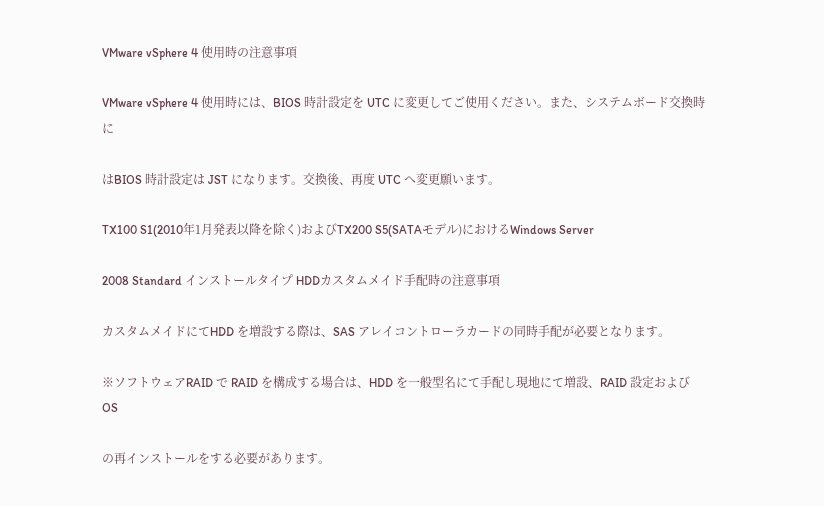VMware vSphere 4 使用時の注意事項

VMware vSphere 4 使用時には、BIOS 時計設定を UTC に変更してご使用ください。また、システムボード交換時に

はBIOS 時計設定は JST になります。交換後、再度 UTC へ変更願います。

TX100 S1(2010年1月発表以降を除く)およびTX200 S5(SATAモデル)におけるWindows Server

2008 Standard インストールタイプ HDDカスタムメイド手配時の注意事項

カスタムメイドにてHDD を増設する際は、SAS アレイコントローラカードの同時手配が必要となります。

※ソフトウェアRAID で RAID を構成する場合は、HDD を一般型名にて手配し現地にて増設、RAID 設定および OS

の再インストールをする必要があります。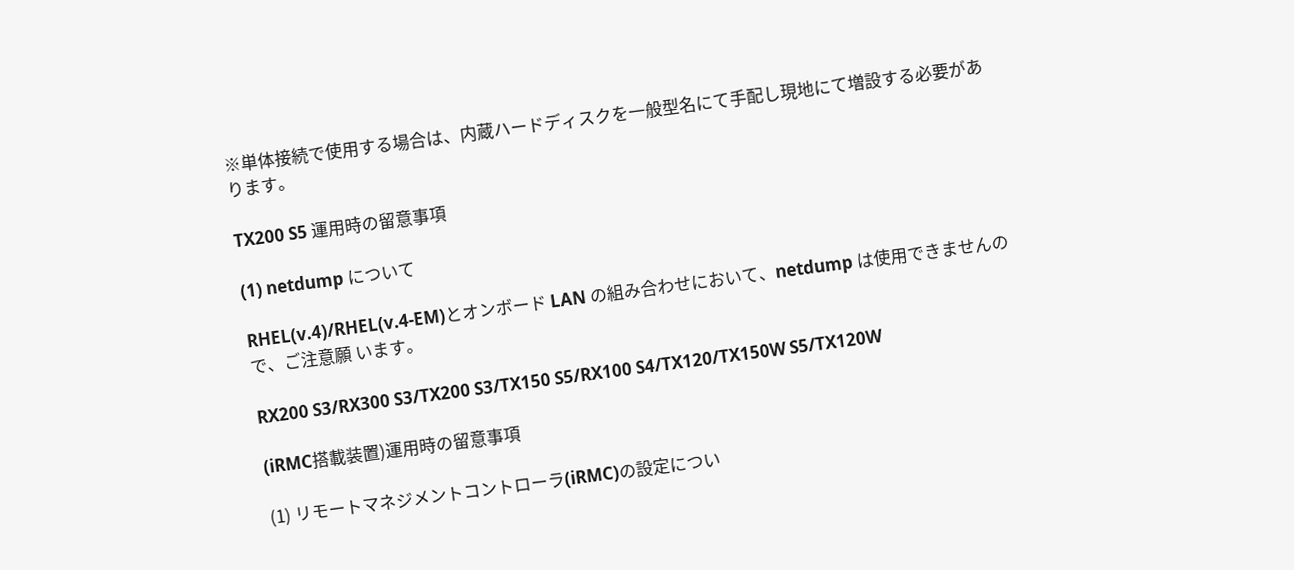※単体接続で使用する場合は、内蔵ハードディスクを一般型名にて手配し現地にて増設する必要があります。

TX200 S5 運用時の留意事項

(1) netdump について

RHEL(v.4)/RHEL(v.4-EM)とオンボード LAN の組み合わせにおいて、netdump は使用できませんので、ご注意願 います。

RX200 S3/RX300 S3/TX200 S3/TX150 S5/RX100 S4/TX120/TX150W S5/TX120W

(iRMC搭載装置)運用時の留意事項

(1) リモートマネジメントコントローラ(iRMC)の設定につい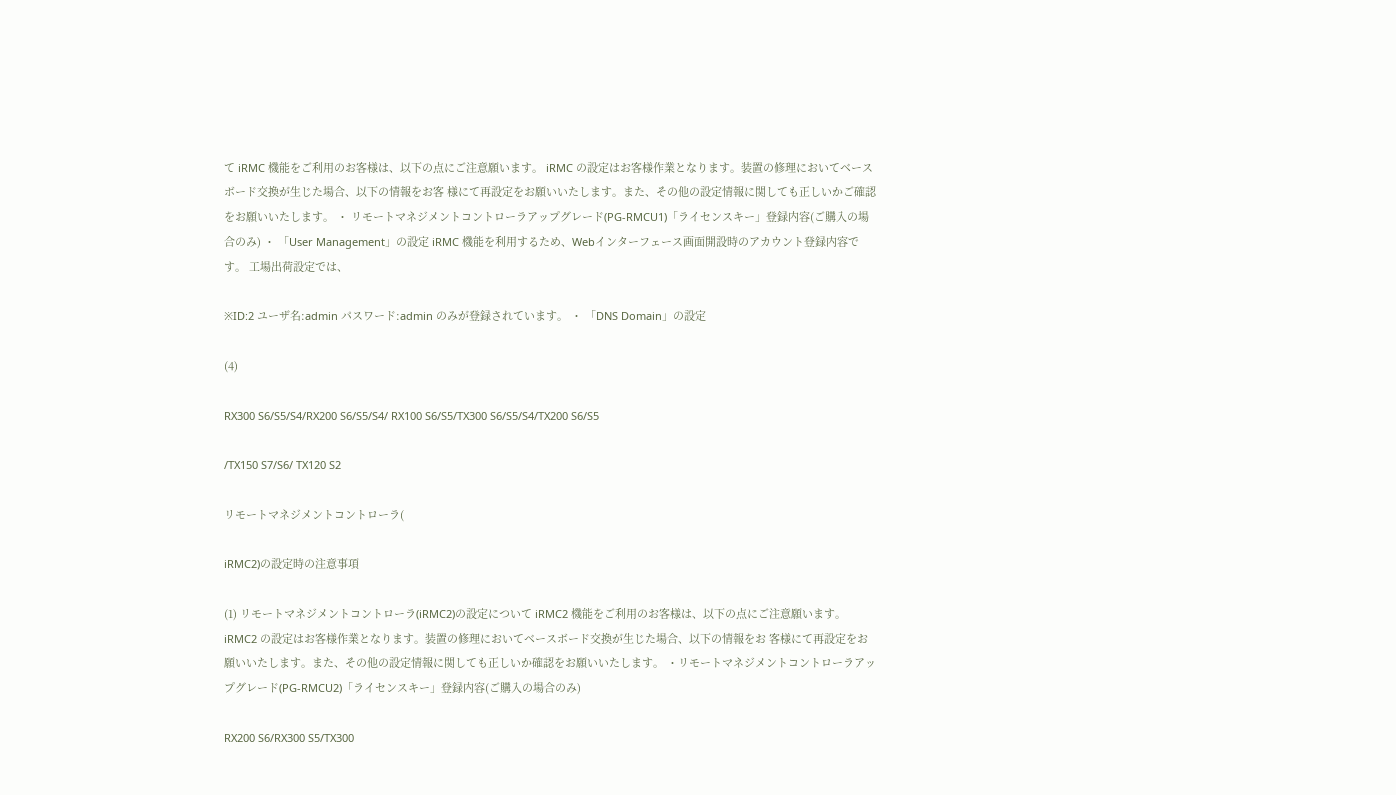て iRMC 機能をご利用のお客様は、以下の点にご注意願います。 iRMC の設定はお客様作業となります。装置の修理においてベースボード交換が生じた場合、以下の情報をお客 様にて再設定をお願いいたします。また、その他の設定情報に関しても正しいかご確認をお願いいたします。 ・ リモートマネジメントコントローラアップグレード(PG-RMCU1)「ライセンスキー」登録内容(ご購入の場合のみ) ・ 「User Management」の設定 iRMC 機能を利用するため、Webインターフェース画面開設時のアカウント登録内容です。 工場出荷設定では、

※ID:2 ユーザ名:admin パスワード:admin のみが登録されています。 ・ 「DNS Domain」の設定

(4)

RX300 S6/S5/S4/RX200 S6/S5/S4/ RX100 S6/S5/TX300 S6/S5/S4/TX200 S6/S5

/TX150 S7/S6/ TX120 S2

リモートマネジメントコントローラ(

iRMC2)の設定時の注意事項

(1) リモートマネジメントコントローラ(iRMC2)の設定について iRMC2 機能をご利用のお客様は、以下の点にご注意願います。 iRMC2 の設定はお客様作業となります。装置の修理においてベースボード交換が生じた場合、以下の情報をお 客様にて再設定をお願いいたします。また、その他の設定情報に関しても正しいか確認をお願いいたします。 ・リモートマネジメントコントローラアップグレード(PG-RMCU2)「ライセンスキー」登録内容(ご購入の場合のみ)

RX200 S6/RX300 S5/TX300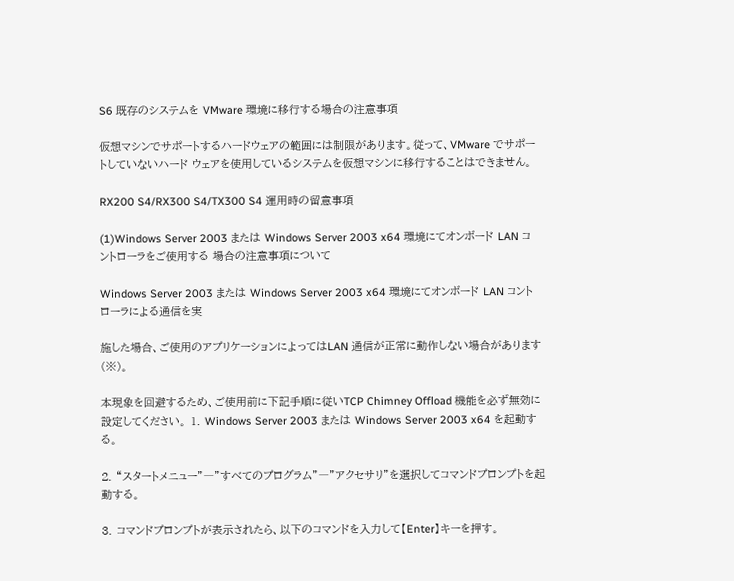S6 既存のシステムを VMware 環境に移行する場合の注意事項

仮想マシンでサポートするハードウェアの範囲には制限があります。従って、VMware でサポートしていないハード ウェアを使用しているシステムを仮想マシンに移行することはできません。

RX200 S4/RX300 S4/TX300 S4 運用時の留意事項

(1)Windows Server 2003 または Windows Server 2003 x64 環境にてオンボード LAN コントローラをご使用する 場合の注意事項について

Windows Server 2003 または Windows Server 2003 x64 環境にてオンボード LAN コントローラによる通信を実

施した場合、ご使用のアプリケーションによってはLAN 通信が正常に動作しない場合があります(※)。

本現象を回避するため、ご使用前に下記手順に従いTCP Chimney Offload 機能を必ず無効に設定してください。 1. Windows Server 2003 または Windows Server 2003 x64 を起動する。

2. “スタートメニュー”―”すべてのプログラム”―”アクセサリ”を選択してコマンドプロンプトを起動する。

3. コマンドプロンプトが表示されたら、以下のコマンドを入力して【Enter】キーを押す。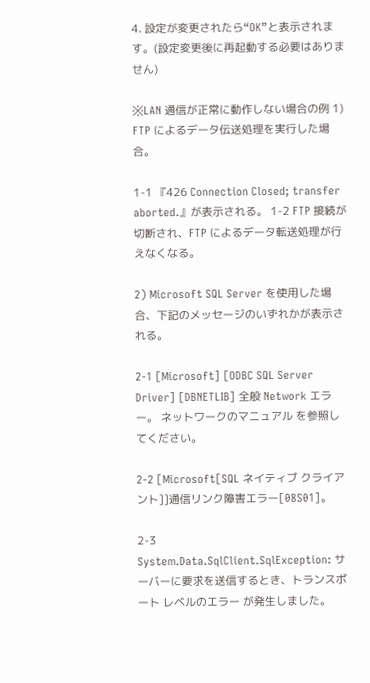4. 設定が変更されたら“OK”と表示されます。(設定変更後に再起動する必要はありません)

※LAN 通信が正常に動作しない場合の例 1) FTP によるデータ伝送処理を実行した場合。

1-1 『426 Connection Closed; transfer aborted.』が表示される。 1-2 FTP 接続が切断され、FTP によるデータ転送処理が行えなくなる。

2) Microsoft SQL Server を使用した場合、下記のメッセージのいずれかが表示される。

2-1 [Microsoft] [ODBC SQL Server Driver] [DBNETLIB] 全般 Network エラー。 ネットワークのマニュアル を参照してください。

2-2 [Microsoft[SQL ネイティブ クライアント]]通信リンク障害エラー[08S01]。

2-3 System.Data.SqlClient.SqlException: サーバーに要求を送信するとき、トランスポート レベルのエラー が発生しました。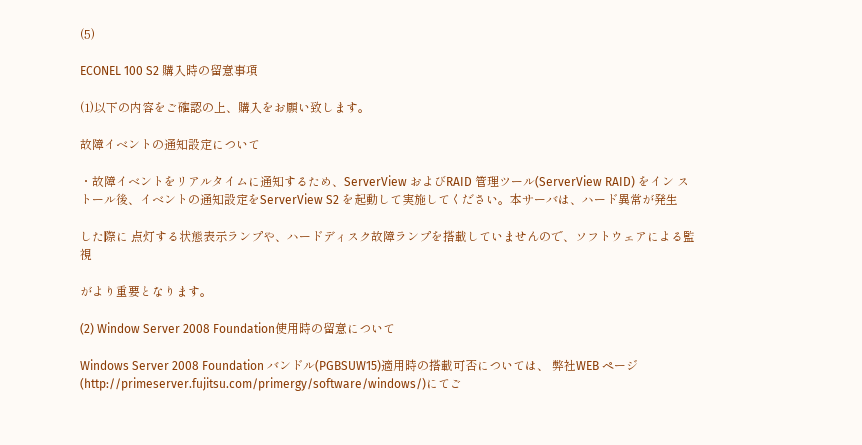(5)

ECONEL 100 S2 購入時の留意事項

(1)以下の内容をご確認の上、購入をお願い致します。

故障イベントの通知設定について

・故障イベントをリアルタイムに通知するため、ServerView およびRAID 管理ツール(ServerView RAID) をイン ストール後、イベントの通知設定をServerView S2 を起動して実施してください。本サーバは、ハード異常が発生

した際に 点灯する状態表示ランプや、ハードディスク故障ランプを搭載していませんので、ソフトウェアによる監視

がより重要となります。

(2) Window Server 2008 Foundation使用時の留意について

Windows Server 2008 Foundation バンドル(PGBSUW15)適用時の搭載可否については、 弊社WEB ページ(http://primeserver.fujitsu.com/primergy/software/windows/)にてご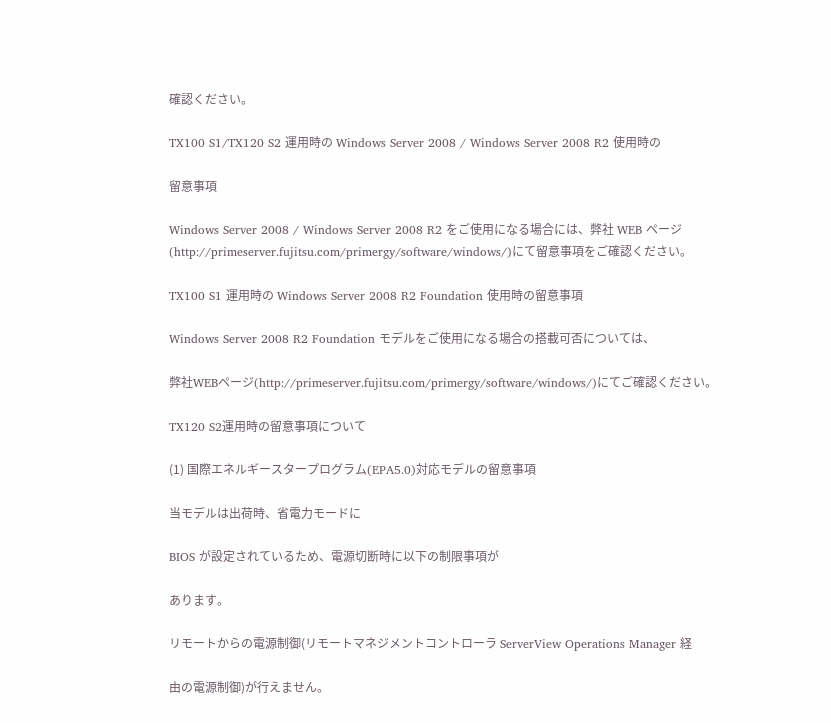確認ください。

TX100 S1/TX120 S2 運用時の Windows Server 2008 / Windows Server 2008 R2 使用時の

留意事項

Windows Server 2008 / Windows Server 2008 R2 をご使用になる場合には、弊社 WEB ページ (http://primeserver.fujitsu.com/primergy/software/windows/)にて留意事項をご確認ください。

TX100 S1 運用時の Windows Server 2008 R2 Foundation 使用時の留意事項

Windows Server 2008 R2 Foundation モデルをご使用になる場合の搭載可否については、

弊社WEBページ(http://primeserver.fujitsu.com/primergy/software/windows/)にてご確認ください。

TX120 S2運用時の留意事項について

(1) 国際エネルギースタープログラム(EPA5.0)対応モデルの留意事項

当モデルは出荷時、省電力モードに

BIOS が設定されているため、電源切断時に以下の制限事項が

あります。

リモートからの電源制御(リモートマネジメントコントローラ ServerView Operations Manager 経

由の電源制御)が行えません。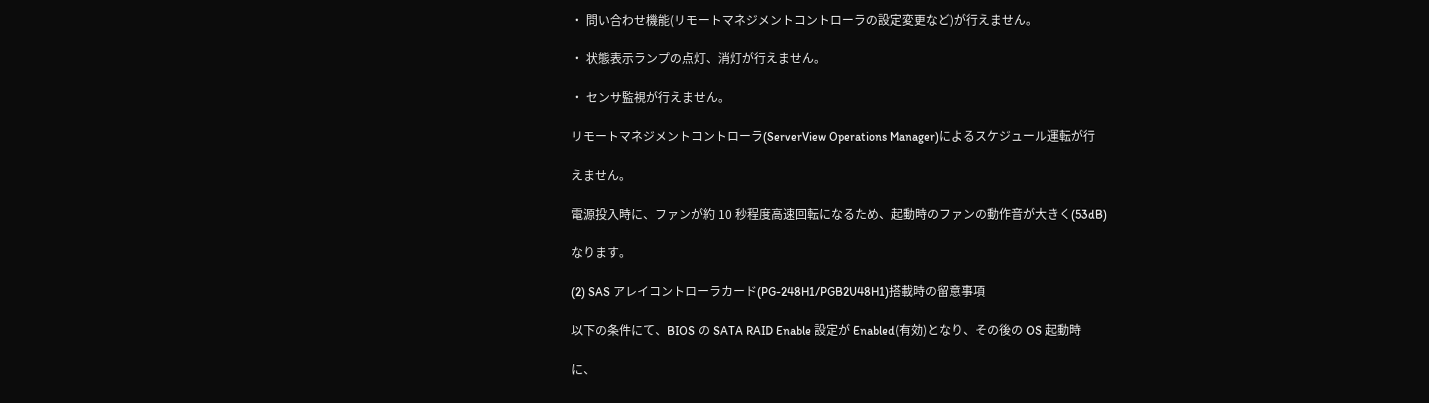・ 問い合わせ機能(リモートマネジメントコントローラの設定変更など)が行えません。

・ 状態表示ランプの点灯、消灯が行えません。

・ センサ監視が行えません。

リモートマネジメントコントローラ(ServerView Operations Manager)によるスケジュール運転が行

えません。

電源投入時に、ファンが約 10 秒程度高速回転になるため、起動時のファンの動作音が大きく(53dB)

なります。

(2) SAS アレイコントローラカード(PG-248H1/PGB2U48H1)搭載時の留意事項

以下の条件にて、BIOS の SATA RAID Enable 設定が Enabled(有効)となり、その後の OS 起動時

に、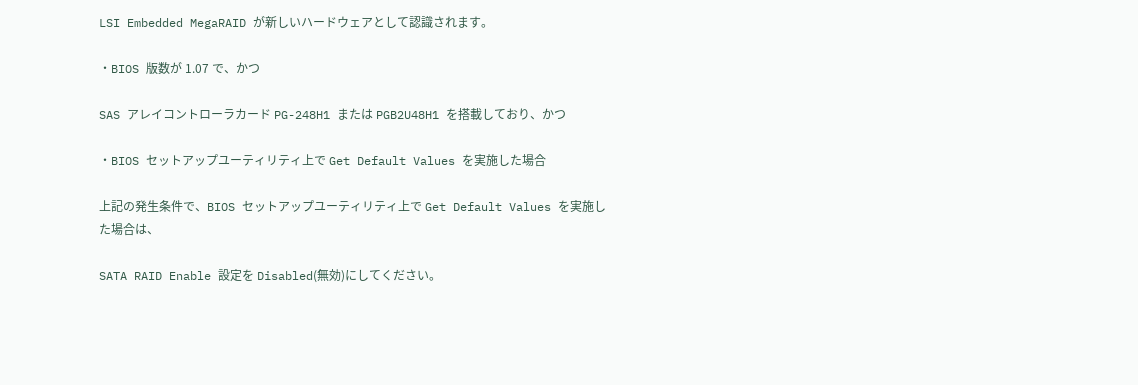LSI Embedded MegaRAID が新しいハードウェアとして認識されます。

・BIOS 版数が 1.07 で、かつ

SAS アレイコントローラカード PG-248H1 または PGB2U48H1 を搭載しており、かつ

・BIOS セットアップユーティリティ上で Get Default Values を実施した場合

上記の発生条件で、BIOS セットアップユーティリティ上で Get Default Values を実施した場合は、

SATA RAID Enable 設定を Disabled(無効)にしてください。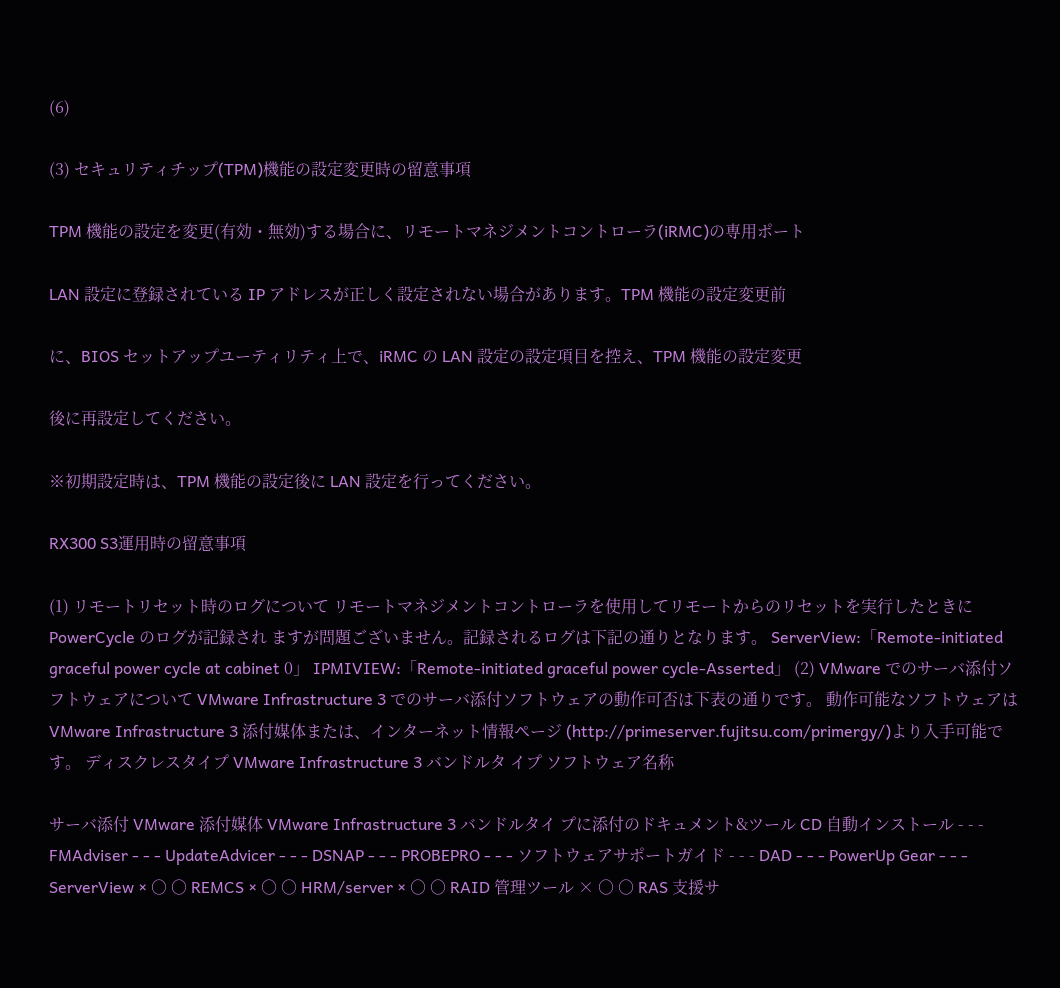(6)

(3) セキュリティチップ(TPM)機能の設定変更時の留意事項

TPM 機能の設定を変更(有効・無効)する場合に、リモートマネジメントコントローラ(iRMC)の専用ポート

LAN 設定に登録されている IP アドレスが正しく設定されない場合があります。TPM 機能の設定変更前

に、BIOS セットアップユーティリティ上で、iRMC の LAN 設定の設定項目を控え、TPM 機能の設定変更

後に再設定してください。

※初期設定時は、TPM 機能の設定後に LAN 設定を行ってください。

RX300 S3運用時の留意事項

(1) リモートリセット時のログについて リモートマネジメントコントローラを使用してリモートからのリセットを実行したときにPowerCycle のログが記録され ますが問題ございません。記録されるログは下記の通りとなります。 ServerView:「Remote-initiated graceful power cycle at cabinet 0」 IPMIVIEW:「Remote-initiated graceful power cycle-Asserted」 (2) VMware でのサーバ添付ソフトウェアについて VMware Infrastructure 3 でのサーバ添付ソフトウェアの動作可否は下表の通りです。 動作可能なソフトウェアはVMware Infrastructure 3 添付媒体または、インターネット情報ページ (http://primeserver.fujitsu.com/primergy/)より入手可能です。 ディスクレスタイプ VMware Infrastructure 3 バンドルタ イプ ソフトウェア名称

サーバ添付 VMware 添付媒体 VMware Infrastructure 3 バンドルタイ プに添付のドキュメント&ツール CD 自動インストール - - - FMAdviser - - - UpdateAdvicer - - - DSNAP - - - PROBEPRO - - - ソフトウェアサポートガイド - - - DAD - - - PowerUp Gear - - - ServerView × ○ ○ REMCS × ○ ○ HRM/server × ○ ○ RAID 管理ツール × ○ ○ RAS 支援サ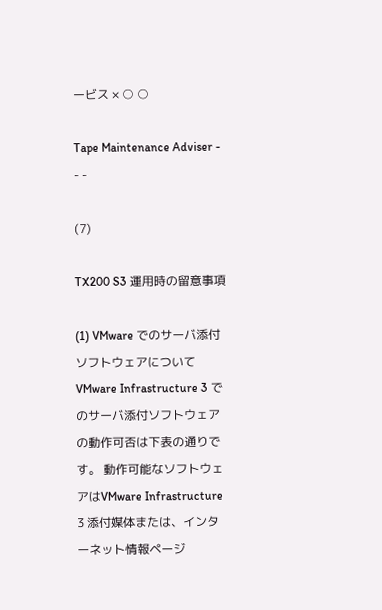ービス × ○ ○

Tape Maintenance Adviser - - -

(7)

TX200 S3 運用時の留意事項

(1) VMware でのサーバ添付ソフトウェアについて VMware Infrastructure 3 でのサーバ添付ソフトウェアの動作可否は下表の通りです。 動作可能なソフトウェアはVMware Infrastructure 3 添付媒体または、インターネット情報ページ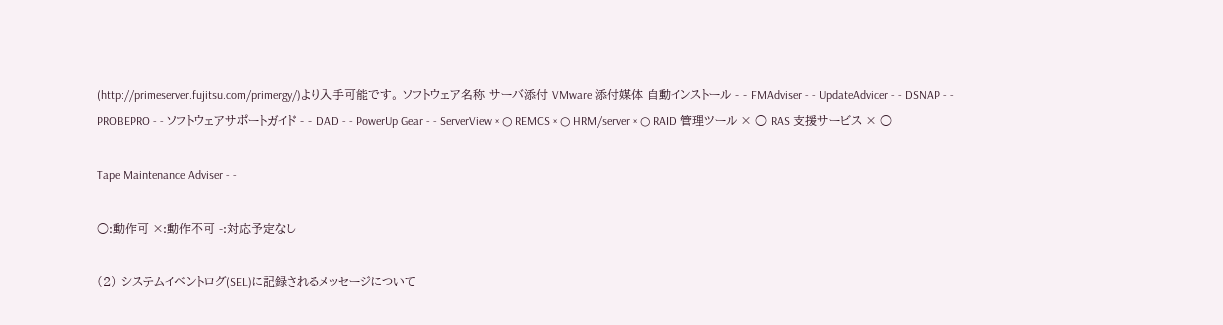(http://primeserver.fujitsu.com/primergy/)より入手可能です。 ソフトウェア名称 サーバ添付 VMware 添付媒体 自動インストール - - FMAdviser - - UpdateAdvicer - - DSNAP - - PROBEPRO - - ソフトウェアサポートガイド - - DAD - - PowerUp Gear - - ServerView × ○ REMCS × ○ HRM/server × ○ RAID 管理ツール × ○ RAS 支援サービス × ○

Tape Maintenance Adviser - -

○:動作可 ×:動作不可 -:対応予定なし

(2) システムイベントログ(SEL)に記録されるメッセージについて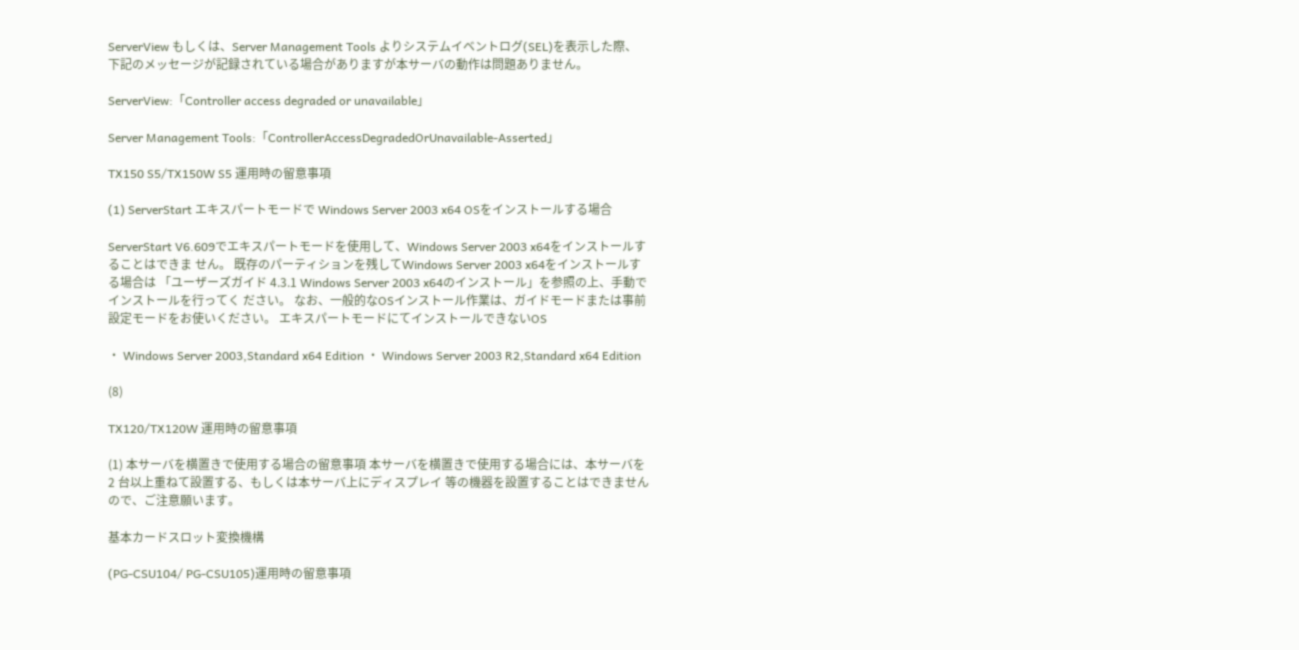ServerView もしくは、Server Management Tools よりシステムイベントログ(SEL)を表示した際、 下記のメッセージが記録されている場合がありますが本サーバの動作は問題ありません。

ServerView:「Controller access degraded or unavailable」

Server Management Tools:「ControllerAccessDegradedOrUnavailable-Asserted」

TX150 S5/TX150W S5 運用時の留意事項

(1) ServerStart エキスパートモードで Windows Server 2003 x64 OSをインストールする場合

ServerStart V6.609でエキスパートモードを使用して、Windows Server 2003 x64をインストールすることはできま せん。 既存のパーティションを残してWindows Server 2003 x64をインストールする場合は 「ユーザーズガイド 4.3.1 Windows Server 2003 x64のインストール」を参照の上、手動でインストールを行ってく ださい。 なお、一般的なOSインストール作業は、ガイドモードまたは事前設定モードをお使いください。 エキスパートモードにてインストールできないOS

・ Windows Server 2003,Standard x64 Edition ・ Windows Server 2003 R2,Standard x64 Edition

(8)

TX120/TX120W 運用時の留意事項

(1) 本サーバを横置きで使用する場合の留意事項 本サーバを横置きで使用する場合には、本サーバを2 台以上重ねて設置する、もしくは本サーバ上にディスプレイ 等の機器を設置することはできませんので、ご注意願います。

基本カードスロット変換機構

(PG-CSU104/ PG-CSU105)運用時の留意事項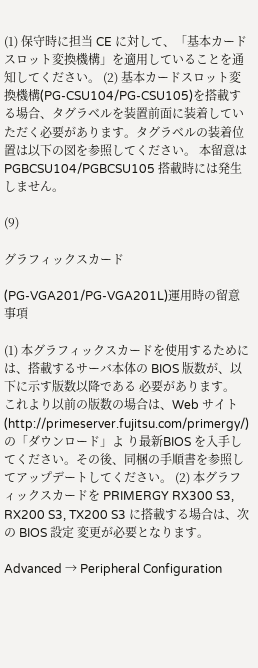(1) 保守時に担当 CE に対して、「基本カードスロット変換機構」を適用していることを通知してください。 (2) 基本カードスロット変換機構(PG-CSU104/PG-CSU105)を搭載する場合、タグラベルを装置前面に装着してい ただく必要があります。タグラベルの装着位置は以下の図を参照してください。 本留意はPGBCSU104/PGBCSU105 搭載時には発生しません。

(9)

グラフィックスカード

(PG-VGA201/PG-VGA201L)運用時の留意事項

(1) 本グラフィックスカードを使用するためには、搭載するサーバ本体の BIOS 版数が、以下に示す版数以降である 必要があります。 これより以前の版数の場合は、Web サイト(http://primeserver.fujitsu.com/primergy/)の「ダウンロード」よ り最新BIOS を入手してください。その後、同梱の手順書を参照してアップデートしてください。 (2) 本グラフィックスカードを PRIMERGY RX300 S3, RX200 S3, TX200 S3 に搭載する場合は、次の BIOS 設定 変更が必要となります。

Advanced → Peripheral Configuration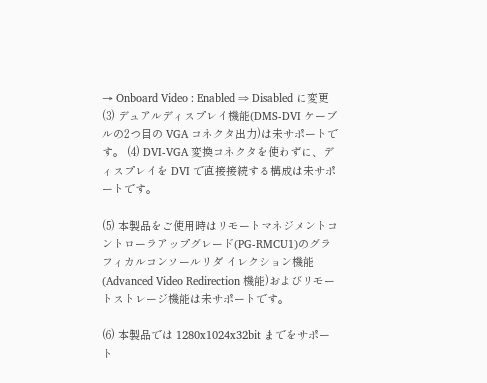→ Onboard Video : Enabled ⇒ Disabled に変更 (3) デュアルディスプレイ機能(DMS-DVI ケーブルの2つ目の VGA コネクタ出力)は未サポートです。 (4) DVI-VGA 変換コネクタを使わずに、ディスプレイを DVI で直接接続する構成は未サポートです。

(5) 本製品をご使用時はリモートマネジメントコントローラアップグレード(PG-RMCU1)のグラフィカルコンソールリダ イレクション機能(Advanced Video Redirection 機能)およびリモートストレージ機能は未サポートです。

(6) 本製品では 1280x1024x32bit までをサポート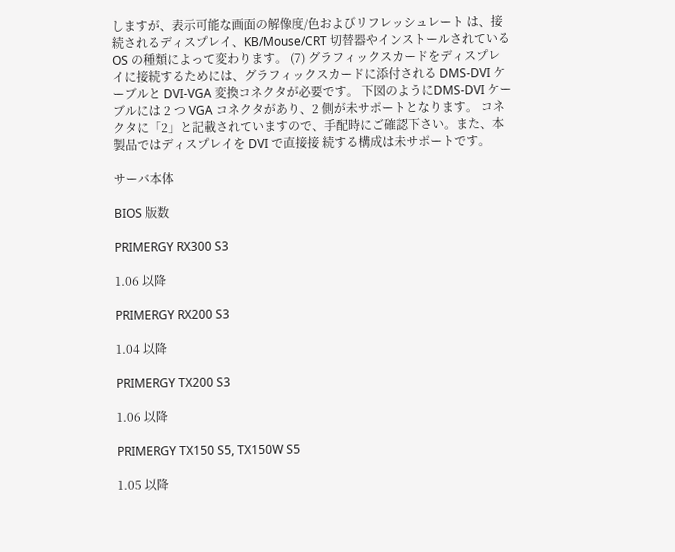しますが、表示可能な画面の解像度/色およびリフレッシュレート は、接続されるディスプレイ、KB/Mouse/CRT 切替器やインストールされている OS の種類によって変わります。 (7) グラフィックスカードをディスプレイに接続するためには、グラフィックスカードに添付される DMS-DVI ケーブルと DVI-VGA 変換コネクタが必要です。 下図のようにDMS-DVI ケーブルには 2 つ VGA コネクタがあり、2 側が未サポートとなります。 コネクタに「2」と記載されていますので、手配時にご確認下さい。また、本製品ではディスプレイを DVI で直接接 続する構成は未サポートです。

サーバ本体

BIOS 版数

PRIMERGY RX300 S3

1.06 以降

PRIMERGY RX200 S3

1.04 以降

PRIMERGY TX200 S3

1.06 以降

PRIMERGY TX150 S5, TX150W S5

1.05 以降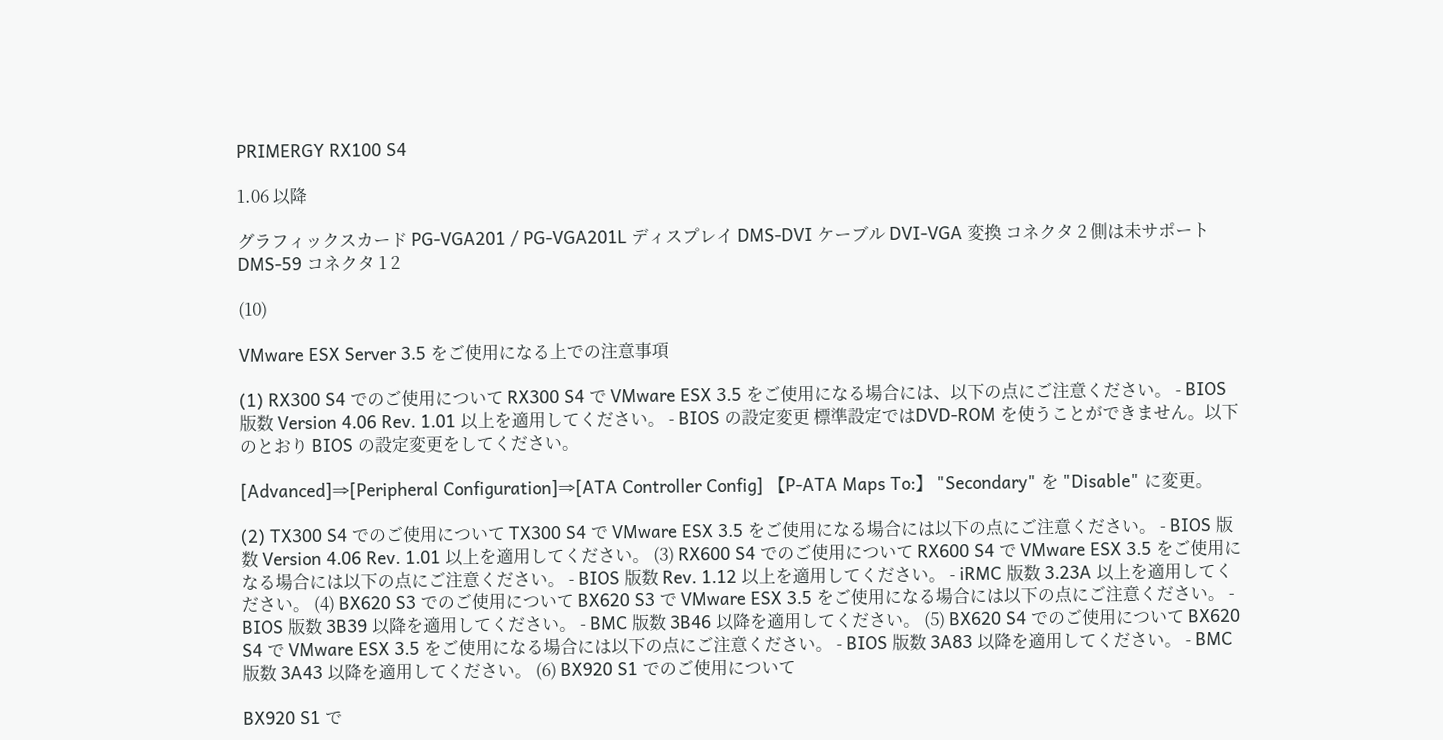PRIMERGY RX100 S4

1.06 以降

グラフィックスカード PG-VGA201 / PG-VGA201L ディスプレイ DMS-DVI ケーブル DVI-VGA 変換 コネクタ 2 側は未サポート DMS-59 コネクタ 1 2

(10)

VMware ESX Server 3.5 をご使用になる上での注意事項

(1) RX300 S4 でのご使用について RX300 S4 で VMware ESX 3.5 をご使用になる場合には、以下の点にご注意ください。 - BIOS 版数 Version 4.06 Rev. 1.01 以上を適用してください。 - BIOS の設定変更 標準設定ではDVD-ROM を使うことができません。以下のとおり BIOS の設定変更をしてください。

[Advanced]⇒[Peripheral Configuration]⇒[ATA Controller Config] 【P-ATA Maps To:】 "Secondary" を "Disable" に変更。

(2) TX300 S4 でのご使用について TX300 S4 で VMware ESX 3.5 をご使用になる場合には以下の点にご注意ください。 - BIOS 版数 Version 4.06 Rev. 1.01 以上を適用してください。 (3) RX600 S4 でのご使用について RX600 S4 で VMware ESX 3.5 をご使用になる場合には以下の点にご注意ください。 - BIOS 版数 Rev. 1.12 以上を適用してください。 - iRMC 版数 3.23A 以上を適用してください。 (4) BX620 S3 でのご使用について BX620 S3 で VMware ESX 3.5 をご使用になる場合には以下の点にご注意ください。 - BIOS 版数 3B39 以降を適用してください。 - BMC 版数 3B46 以降を適用してください。 (5) BX620 S4 でのご使用について BX620 S4 で VMware ESX 3.5 をご使用になる場合には以下の点にご注意ください。 - BIOS 版数 3A83 以降を適用してください。 - BMC 版数 3A43 以降を適用してください。 (6) BX920 S1 でのご使用について

BX920 S1 で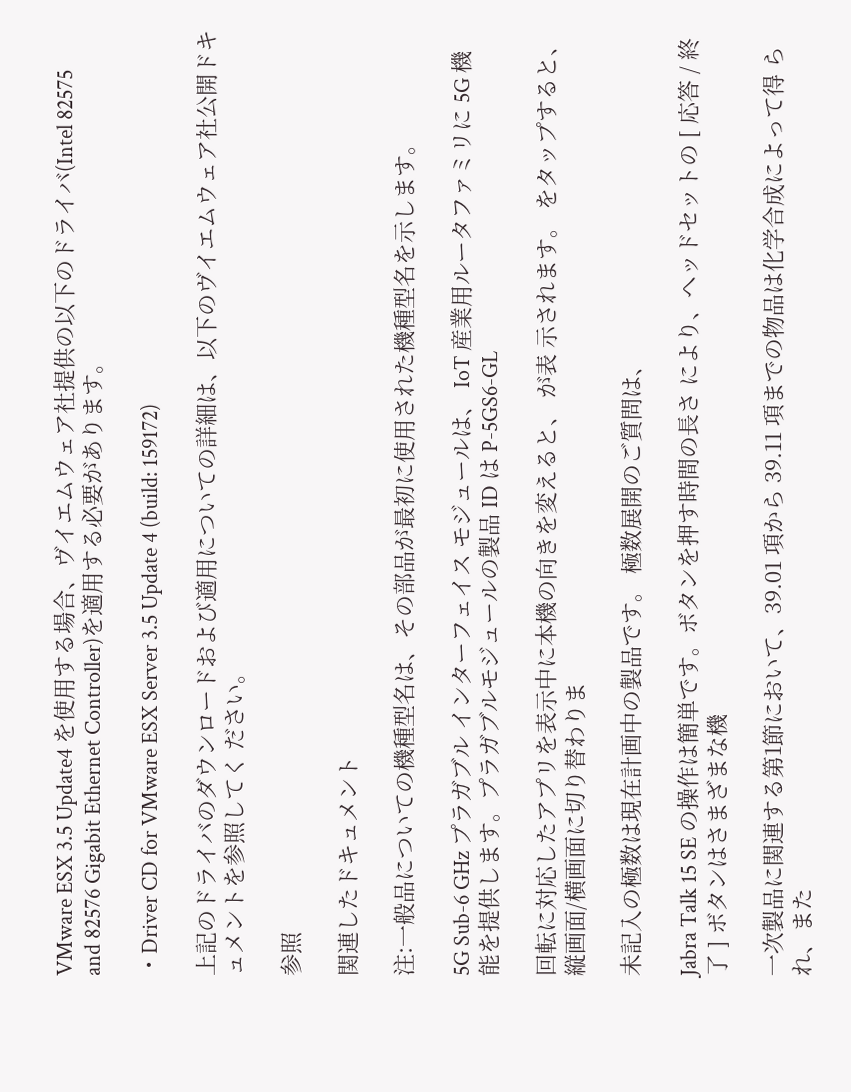VMware ESX 3.5 Update4 を使用する場合、ヴイエムウェア社提供の以下のドライバ(Intel 82575 and 82576 Gigabit Ethernet Controller)を適用する必要があります。

・Driver CD for VMware ESX Server 3.5 Update 4 (build: 159172)

上記のドライバのダウンロードおよび適用についての詳細は、以下のヴイエムウェア社公開ドキュメントを参照してく ださい。

参照

関連したドキュメント

注:一般品についての機種型名は、その部品が最初に使用された機種型名を示します。

5G Sub-6 GHz プラガブル インターフェイス モジュールは、 IoT 産業用ルータファミリに 5G 機 能を提供します。プラガブルモジュールの製品 ID は P-5GS6-GL

回転に対応したアプリを表示中に本機の向きを変えると、 が表 示されます。 をタップすると、縦画面/横画面に切り替わりま

未記入の極数は現在計画中の製品です。 極数展開のご質問は、

Jabra Talk 15 SE の操作は簡単です。ボタンを押す時間の長さ により、ヘッドセットの [ 応答 / 終了 ] ボタンはさまざまな機

一次製品に関連する第1節において、39.01 項から 39.11 項までの物品は化学合成によって得 られ、また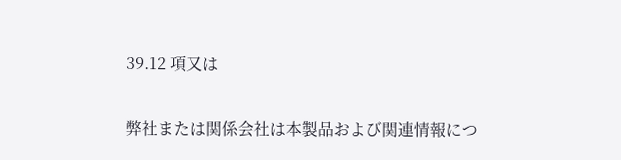39.12 項又は

弊社または関係会社は本製品および関連情報につ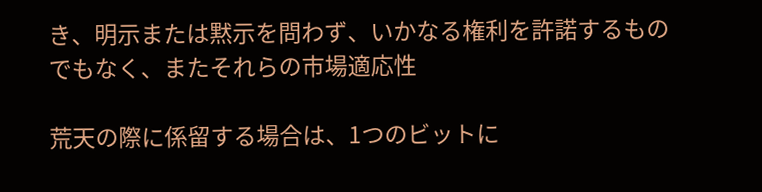き、明示または黙示を問わず、いかなる権利を許諾するものでもなく、またそれらの市場適応性

荒天の際に係留する場合は、1つのビットに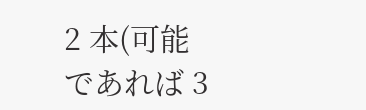2 本(可能であれば 3